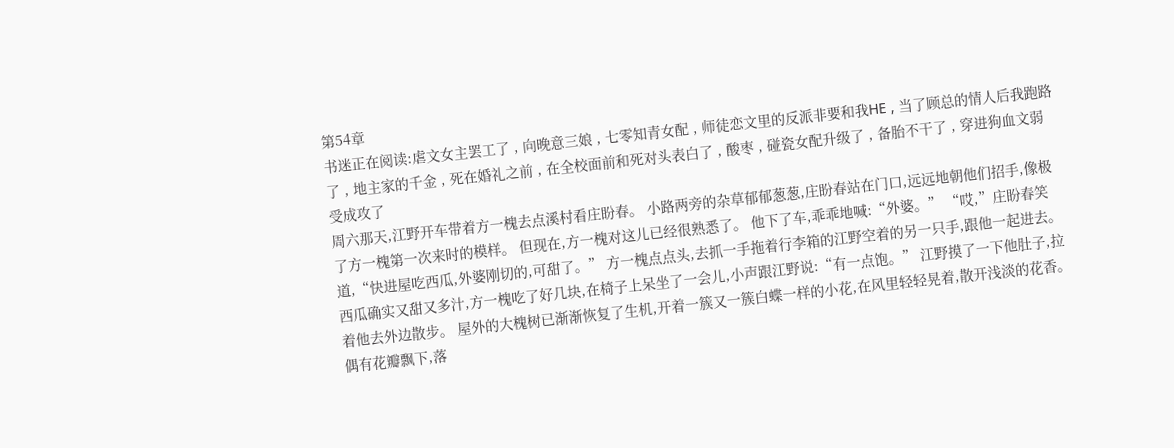第54章
书迷正在阅读:虐文女主罢工了 , 向晚意三娘 , 七零知青女配 , 师徒恋文里的反派非要和我HE , 当了顾总的情人后我跑路了 , 地主家的千金 , 死在婚礼之前 , 在全校面前和死对头表白了 , 酸枣 , 碰瓷女配升级了 , 备胎不干了 , 穿进狗血文弱受成攻了
周六那天,江野开车带着方一槐去点溪村看庄盼春。 小路两旁的杂草郁郁葱葱,庄盼春站在门口,远远地朝他们招手,像极了方一槐第一次来时的模样。 但现在,方一槐对这儿已经很熟悉了。 他下了车,乖乖地喊:“外婆。” “哎,”庄盼春笑道,“快进屋吃西瓜,外婆刚切的,可甜了。” 方一槐点点头,去抓一手拖着行李箱的江野空着的另一只手,跟他一起进去。 西瓜确实又甜又多汁,方一槐吃了好几块,在椅子上呆坐了一会儿,小声跟江野说:“有一点饱。” 江野摸了一下他肚子,拉着他去外边散步。 屋外的大槐树已渐渐恢复了生机,开着一簇又一簇白蝶一样的小花,在风里轻轻晃着,散开浅淡的花香。 偶有花瓣飘下,落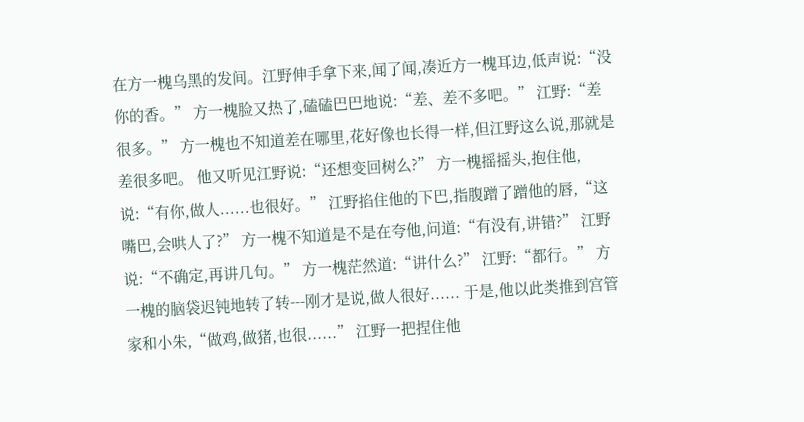在方一槐乌黑的发间。江野伸手拿下来,闻了闻,凑近方一槐耳边,低声说:“没你的香。” 方一槐脸又热了,磕磕巴巴地说:“差、差不多吧。” 江野:“差很多。” 方一槐也不知道差在哪里,花好像也长得一样,但江野这么说,那就是差很多吧。 他又听见江野说:“还想变回树么?” 方一槐摇摇头,抱住他,说:“有你,做人......也很好。” 江野掐住他的下巴,指腹蹭了蹭他的唇,“这嘴巴,会哄人了?” 方一槐不知道是不是在夸他,问道:“有没有,讲错?” 江野说:“不确定,再讲几句。” 方一槐茫然道:“讲什么?” 江野:“都行。” 方一槐的脑袋迟钝地转了转---刚才是说,做人很好...... 于是,他以此类推到宫管家和小朱,“做鸡,做猪,也很......” 江野一把捏住他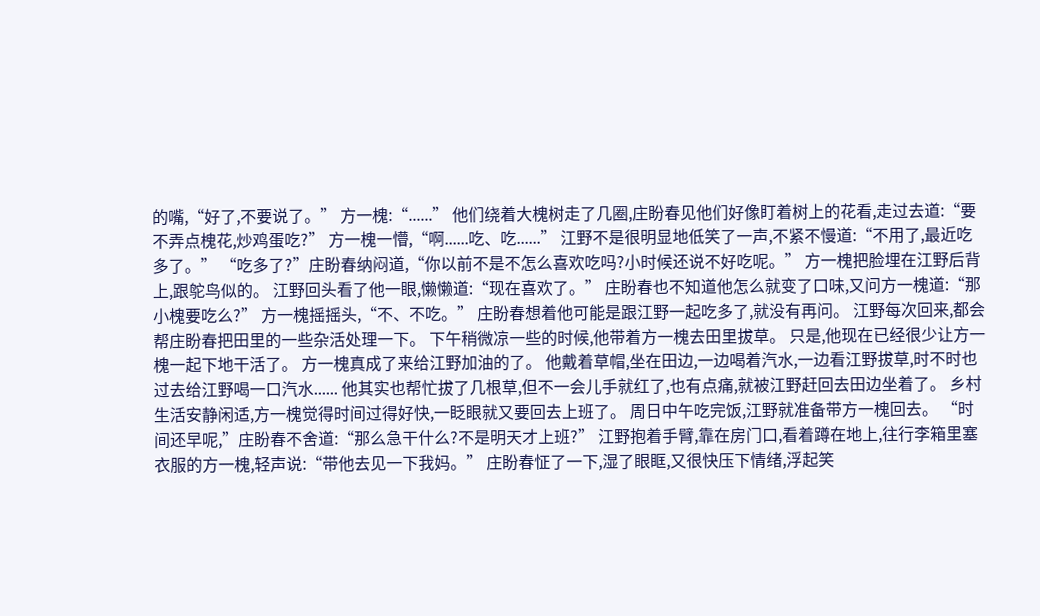的嘴,“好了,不要说了。” 方一槐:“......” 他们绕着大槐树走了几圈,庄盼春见他们好像盯着树上的花看,走过去道:“要不弄点槐花,炒鸡蛋吃?” 方一槐一懵,“啊......吃、吃......” 江野不是很明显地低笑了一声,不紧不慢道:“不用了,最近吃多了。” “吃多了?”庄盼春纳闷道,“你以前不是不怎么喜欢吃吗?小时候还说不好吃呢。” 方一槐把脸埋在江野后背上,跟鸵鸟似的。 江野回头看了他一眼,懒懒道:“现在喜欢了。” 庄盼春也不知道他怎么就变了口味,又问方一槐道:“那小槐要吃么?” 方一槐摇摇头,“不、不吃。” 庄盼春想着他可能是跟江野一起吃多了,就没有再问。 江野每次回来,都会帮庄盼春把田里的一些杂活处理一下。 下午稍微凉一些的时候,他带着方一槐去田里拔草。 只是,他现在已经很少让方一槐一起下地干活了。 方一槐真成了来给江野加油的了。 他戴着草帽,坐在田边,一边喝着汽水,一边看江野拔草,时不时也过去给江野喝一口汽水...... 他其实也帮忙拔了几根草,但不一会儿手就红了,也有点痛,就被江野赶回去田边坐着了。 乡村生活安静闲适,方一槐觉得时间过得好快,一眨眼就又要回去上班了。 周日中午吃完饭,江野就准备带方一槐回去。 “时间还早呢,”庄盼春不舍道:“那么急干什么?不是明天才上班?” 江野抱着手臂,靠在房门口,看着蹲在地上,往行李箱里塞衣服的方一槐,轻声说:“带他去见一下我妈。” 庄盼春怔了一下,湿了眼眶,又很快压下情绪,浮起笑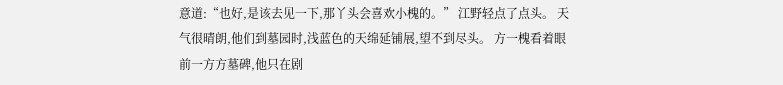意道:“也好,是该去见一下,那丫头会喜欢小槐的。” 江野轻点了点头。 天气很晴朗,他们到墓园时,浅蓝色的天绵延铺展,望不到尽头。 方一槐看着眼前一方方墓碑,他只在剧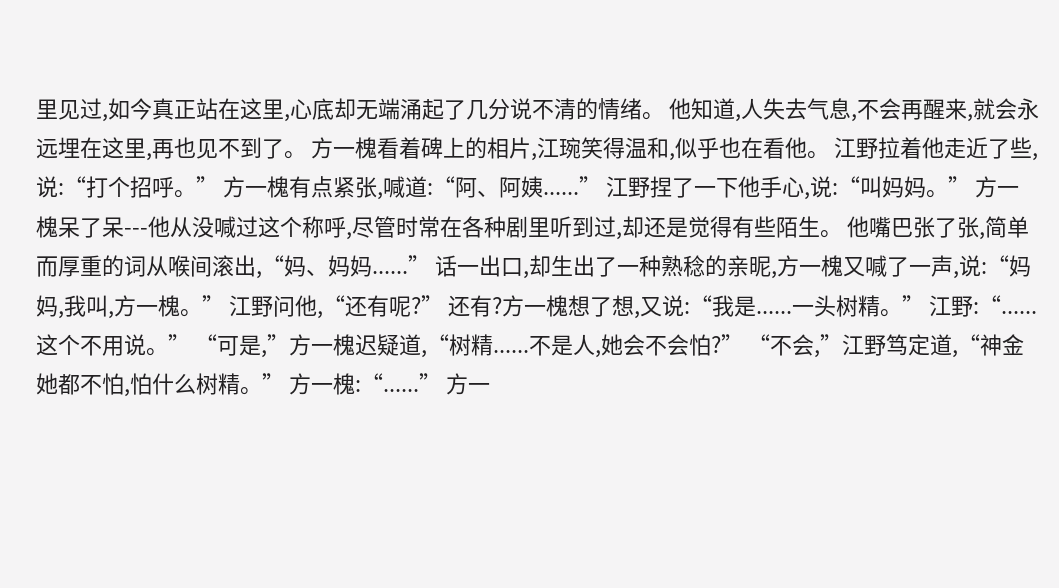里见过,如今真正站在这里,心底却无端涌起了几分说不清的情绪。 他知道,人失去气息,不会再醒来,就会永远埋在这里,再也见不到了。 方一槐看着碑上的相片,江琬笑得温和,似乎也在看他。 江野拉着他走近了些,说:“打个招呼。” 方一槐有点紧张,喊道:“阿、阿姨......” 江野捏了一下他手心,说:“叫妈妈。” 方一槐呆了呆---他从没喊过这个称呼,尽管时常在各种剧里听到过,却还是觉得有些陌生。 他嘴巴张了张,简单而厚重的词从喉间滚出,“妈、妈妈......” 话一出口,却生出了一种熟稔的亲昵,方一槐又喊了一声,说:“妈妈,我叫,方一槐。” 江野问他,“还有呢?” 还有?方一槐想了想,又说:“我是......一头树精。” 江野:“......这个不用说。” “可是,”方一槐迟疑道,“树精......不是人,她会不会怕?” “不会,”江野笃定道,“神金她都不怕,怕什么树精。” 方一槐:“......” 方一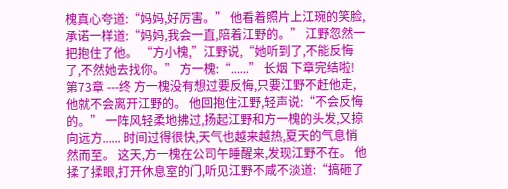槐真心夸道:“妈妈,好厉害。” 他看着照片上江琬的笑脸,承诺一样道:“妈妈,我会一直,陪着江野的。” 江野忽然一把抱住了他。 “方小槐,”江野说,“她听到了,不能反悔了,不然她去找你。” 方一槐:“......” 长烟 下章完结啦! 第73章 ---终 方一槐没有想过要反悔,只要江野不赶他走,他就不会离开江野的。 他回抱住江野,轻声说:“不会反悔的。” 一阵风轻柔地拂过,扬起江野和方一槐的头发,又掠向远方...... 时间过得很快,天气也越来越热,夏天的气息悄然而至。 这天,方一槐在公司午睡醒来,发现江野不在。 他揉了揉眼,打开休息室的门,听见江野不咸不淡道:“搞砸了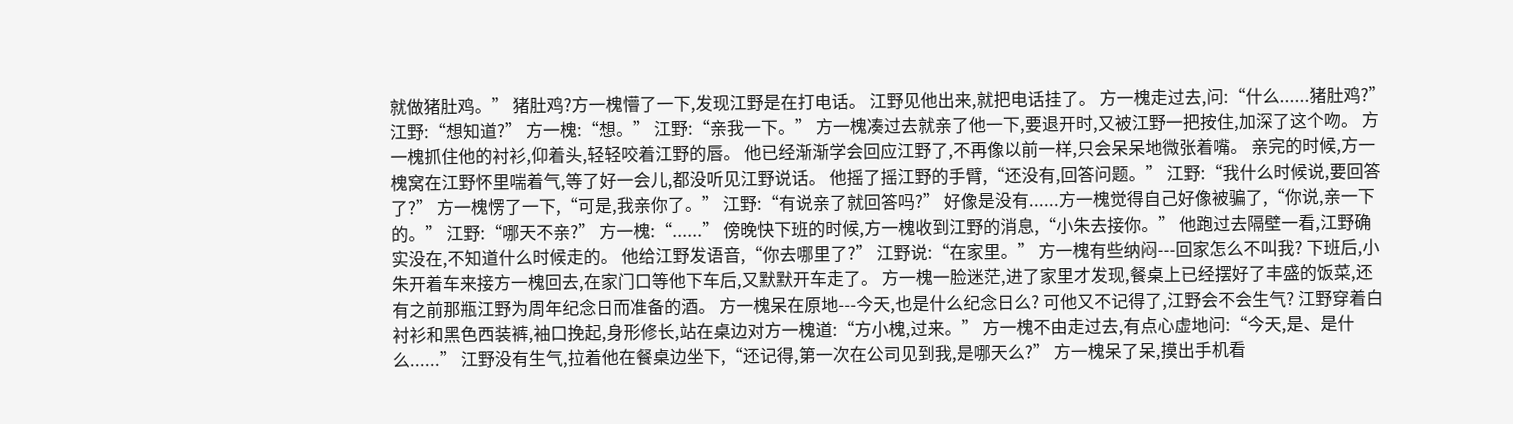就做猪肚鸡。” 猪肚鸡?方一槐懵了一下,发现江野是在打电话。 江野见他出来,就把电话挂了。 方一槐走过去,问:“什么......猪肚鸡?” 江野:“想知道?” 方一槐:“想。” 江野:“亲我一下。” 方一槐凑过去就亲了他一下,要退开时,又被江野一把按住,加深了这个吻。 方一槐抓住他的衬衫,仰着头,轻轻咬着江野的唇。 他已经渐渐学会回应江野了,不再像以前一样,只会呆呆地微张着嘴。 亲完的时候,方一槐窝在江野怀里喘着气,等了好一会儿,都没听见江野说话。 他摇了摇江野的手臂,“还没有,回答问题。” 江野:“我什么时候说,要回答了?” 方一槐愣了一下,“可是,我亲你了。” 江野:“有说亲了就回答吗?” 好像是没有......方一槐觉得自己好像被骗了,“你说,亲一下的。” 江野:“哪天不亲?” 方一槐:“......” 傍晚快下班的时候,方一槐收到江野的消息,“小朱去接你。” 他跑过去隔壁一看,江野确实没在,不知道什么时候走的。 他给江野发语音,“你去哪里了?” 江野说:“在家里。” 方一槐有些纳闷---回家怎么不叫我? 下班后,小朱开着车来接方一槐回去,在家门口等他下车后,又默默开车走了。 方一槐一脸迷茫,进了家里才发现,餐桌上已经摆好了丰盛的饭菜,还有之前那瓶江野为周年纪念日而准备的酒。 方一槐呆在原地---今天,也是什么纪念日么? 可他又不记得了,江野会不会生气? 江野穿着白衬衫和黑色西装裤,袖口挽起,身形修长,站在桌边对方一槐道:“方小槐,过来。” 方一槐不由走过去,有点心虚地问:“今天,是、是什么......” 江野没有生气,拉着他在餐桌边坐下,“还记得,第一次在公司见到我,是哪天么?” 方一槐呆了呆,摸出手机看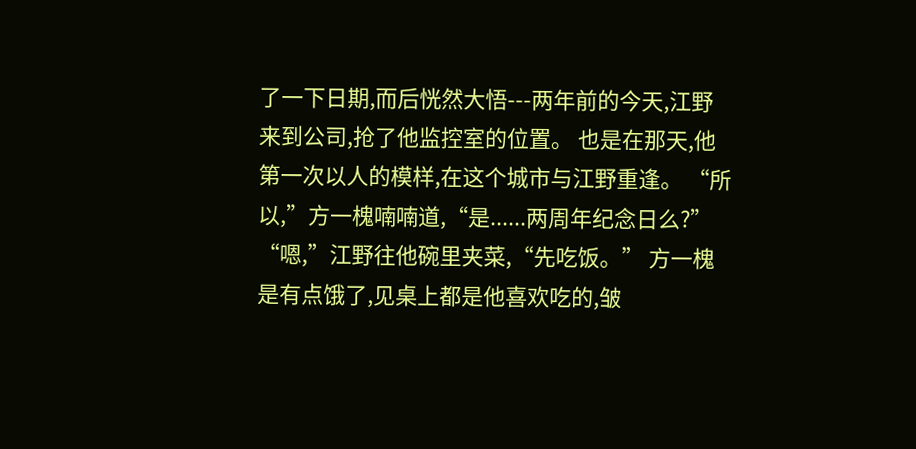了一下日期,而后恍然大悟---两年前的今天,江野来到公司,抢了他监控室的位置。 也是在那天,他第一次以人的模样,在这个城市与江野重逢。 “所以,”方一槐喃喃道,“是......两周年纪念日么?” “嗯,”江野往他碗里夹菜,“先吃饭。” 方一槐是有点饿了,见桌上都是他喜欢吃的,皱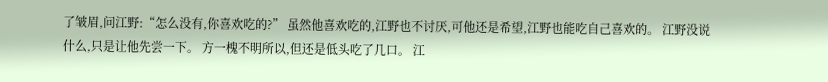了皱眉,问江野:“怎么没有,你喜欢吃的?” 虽然他喜欢吃的,江野也不讨厌,可他还是希望,江野也能吃自己喜欢的。 江野没说什么,只是让他先尝一下。 方一槐不明所以,但还是低头吃了几口。 江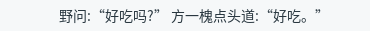野问:“好吃吗?” 方一槐点头道:“好吃。”